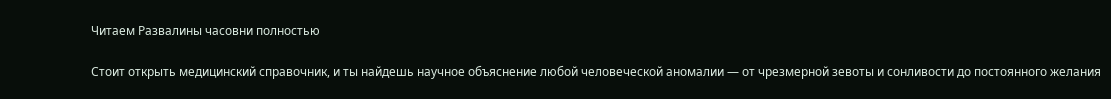Читаем Развалины часовни полностью

Стоит открыть медицинский справочник, и ты найдешь научное объяснение любой человеческой аномалии — от чрезмерной зевоты и сонливости до постоянного желания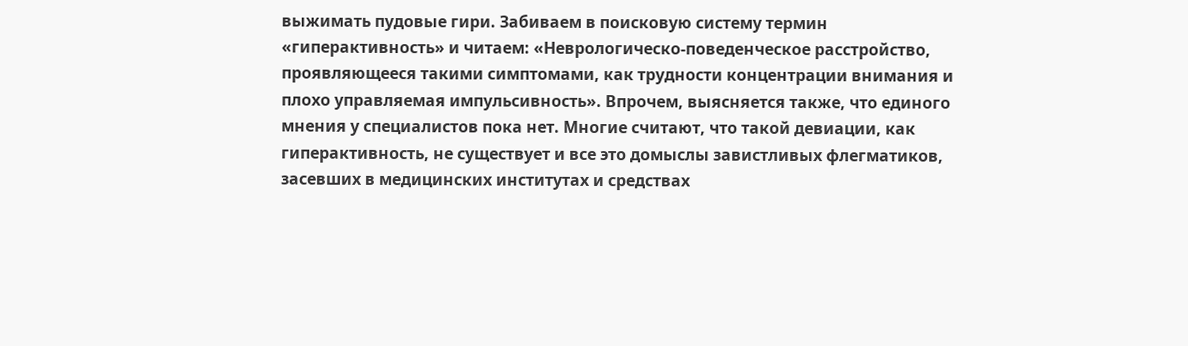выжимать пудовые гири. Забиваем в поисковую систему термин «гиперактивность» и читаем: «Неврологическо-поведенческое расстройство, проявляющееся такими симптомами, как трудности концентрации внимания и плохо управляемая импульсивность». Впрочем, выясняется также, что единого мнения у специалистов пока нет. Многие считают, что такой девиации, как гиперактивность, не существует и все это домыслы завистливых флегматиков, засевших в медицинских институтах и средствах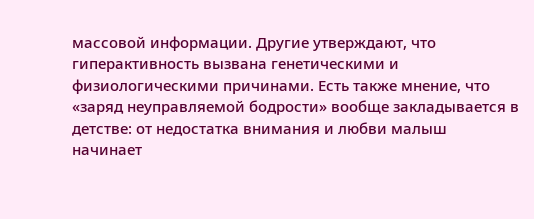массовой информации. Другие утверждают, что гиперактивность вызвана генетическими и физиологическими причинами. Есть также мнение, что «заряд неуправляемой бодрости» вообще закладывается в детстве: от недостатка внимания и любви малыш начинает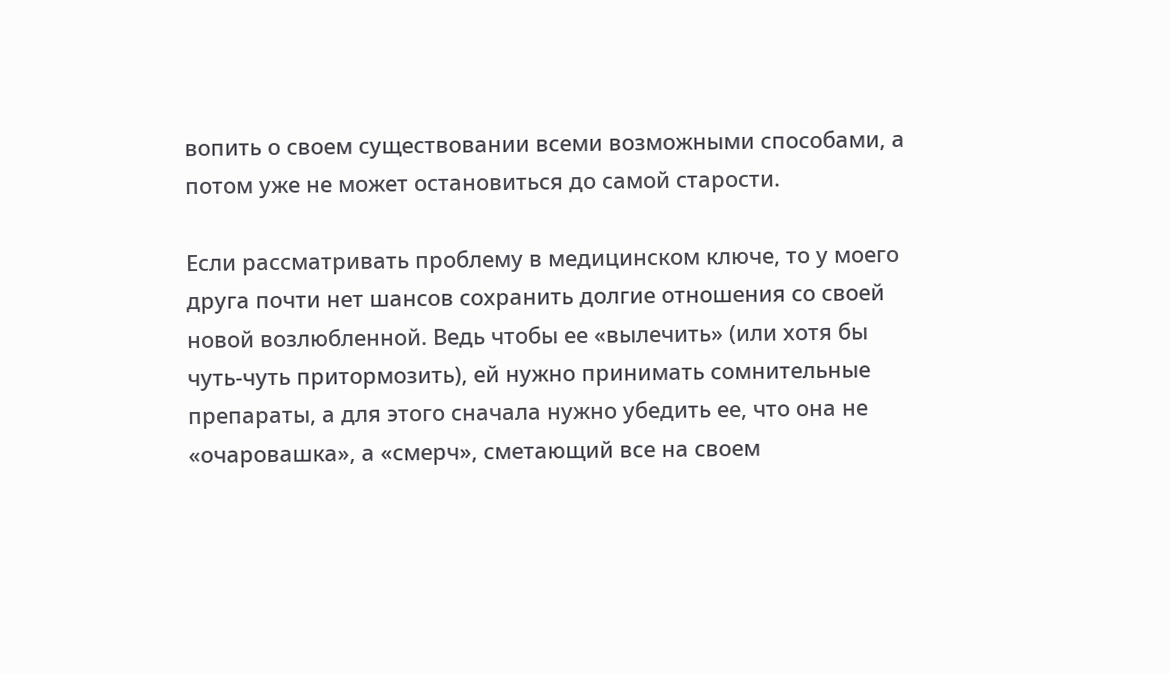вопить о своем существовании всеми возможными способами, а потом уже не может остановиться до самой старости.

Если рассматривать проблему в медицинском ключе, то у моего друга почти нет шансов сохранить долгие отношения со своей новой возлюбленной. Ведь чтобы ее «вылечить» (или хотя бы чуть-чуть притормозить), ей нужно принимать сомнительные препараты, а для этого сначала нужно убедить ее, что она не «очаровашка», а «смерч», сметающий все на своем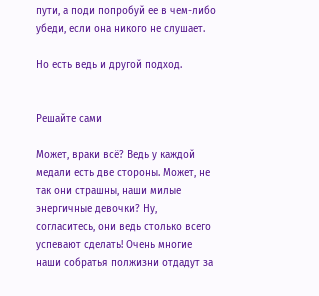пути, а поди попробуй ее в чем-либо убеди, если она никого не слушает.

Но есть ведь и другой подход.


Решайте сами

Может, враки всё? Ведь у каждой медали есть две стороны. Может, не так они страшны, наши милые энергичные девочки? Ну, согласитесь, они ведь столько всего успевают сделать! Очень многие наши собратья полжизни отдадут за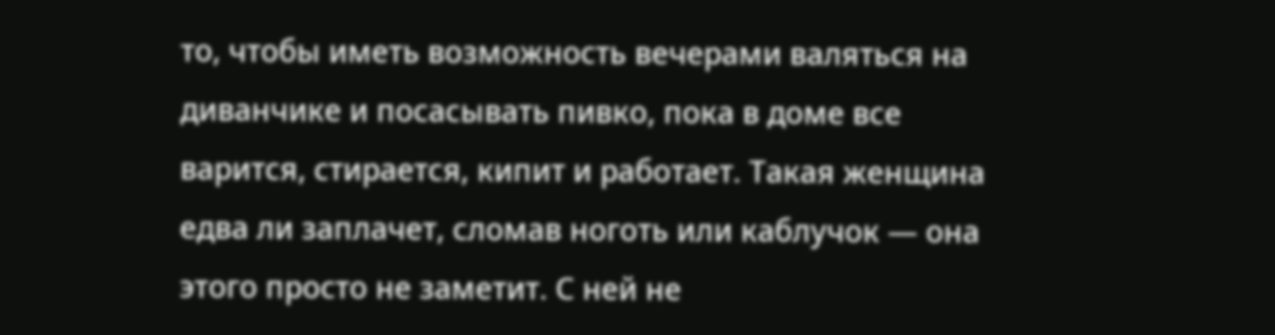то, чтобы иметь возможность вечерами валяться на диванчике и посасывать пивко, пока в доме все варится, стирается, кипит и работает. Такая женщина едва ли заплачет, сломав ноготь или каблучок — она этого просто не заметит. С ней не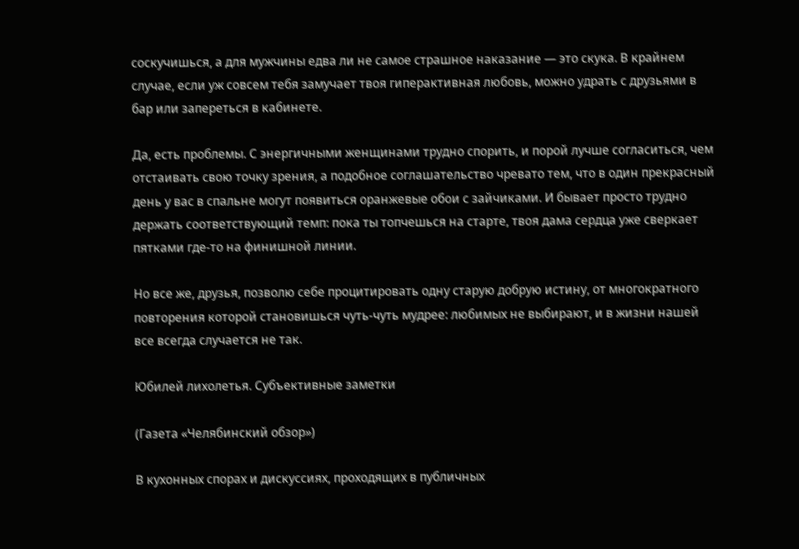соскучишься, а для мужчины едва ли не самое страшное наказание — это скука. В крайнем случае, если уж совсем тебя замучает твоя гиперактивная любовь, можно удрать с друзьями в бар или запереться в кабинете.

Да, есть проблемы. С энергичными женщинами трудно спорить, и порой лучше согласиться, чем отстаивать свою точку зрения, а подобное соглашательство чревато тем, что в один прекрасный день у вас в спальне могут появиться оранжевые обои с зайчиками. И бывает просто трудно держать соответствующий темп: пока ты топчешься на старте, твоя дама сердца уже сверкает пятками где-то на финишной линии.

Но все же, друзья, позволю себе процитировать одну старую добрую истину, от многократного повторения которой становишься чуть-чуть мудрее: любимых не выбирают, и в жизни нашей все всегда случается не так.

Юбилей лихолетья. Субъективные заметки

(Газета «Челябинский обзор»)

В кухонных спорах и дискуссиях, проходящих в публичных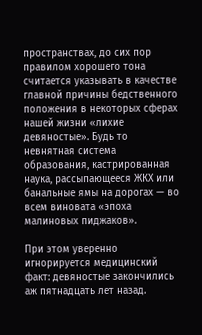пространствах, до сих пор правилом хорошего тона считается указывать в качестве главной причины бедственного положения в некоторых сферах нашей жизни «лихие девяностые». Будь то невнятная система образования, кастрированная наука, рассыпающееся ЖКХ или банальные ямы на дорогах — во всем виновата «эпоха малиновых пиджаков».

При этом уверенно игнорируется медицинский факт: девяностые закончились аж пятнадцать лет назад.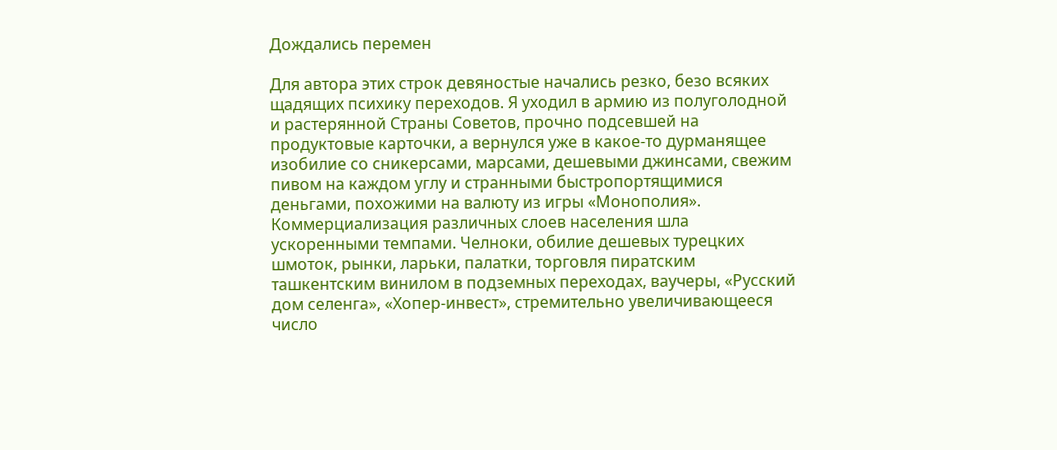Дождались перемен

Для автора этих строк девяностые начались резко, безо всяких щадящих психику переходов. Я уходил в армию из полуголодной и растерянной Страны Советов, прочно подсевшей на продуктовые карточки, а вернулся уже в какое-то дурманящее изобилие со сникерсами, марсами, дешевыми джинсами, свежим пивом на каждом углу и странными быстропортящимися деньгами, похожими на валюту из игры «Монополия». Коммерциализация различных слоев населения шла ускоренными темпами. Челноки, обилие дешевых турецких шмоток, рынки, ларьки, палатки, торговля пиратским ташкентским винилом в подземных переходах, ваучеры, «Русский дом селенга», «Хопер-инвест», стремительно увеличивающееся число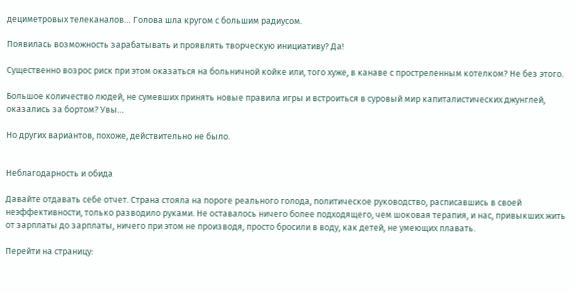дециметровых телеканалов… Голова шла кругом с большим радиусом.

Появилась возможность зарабатывать и проявлять творческую инициативу? Да!

Существенно возрос риск при этом оказаться на больничной койке или, того хуже, в канаве с простреленным котелком? Не без этого.

Большое количество людей, не сумевших принять новые правила игры и встроиться в суровый мир капиталистических джунглей, оказались за бортом? Увы…

Но других вариантов, похоже, действительно не было.


Неблагодарность и обида

Давайте отдавать себе отчет. Страна стояла на пороге реального голода, политическое руководство, расписавшись в своей неэффективности, только разводило руками. Не оставалось ничего более подходящего, чем шоковая терапия, и нас, привыкших жить от зарплаты до зарплаты, ничего при этом не производя, просто бросили в воду, как детей, не умеющих плавать.

Перейти на страницу: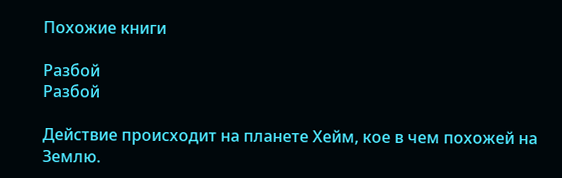Похожие книги

Разбой
Разбой

Действие происходит на планете Хейм, кое в чем похожей на Землю.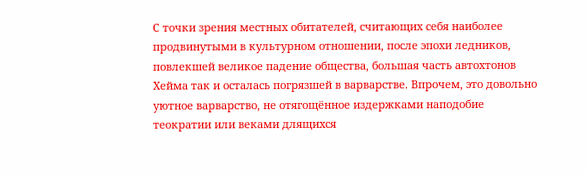С точки зрения местных обитателей, считающих себя наиболее продвинутыми в культурном отношении, после эпохи ледников, повлекшей великое падение общества, большая часть автохтонов Хейма так и осталась погрязшей в варварстве. Впрочем, это довольно уютное варварство, не отягощённое издержками наподобие теократии или веками длящихся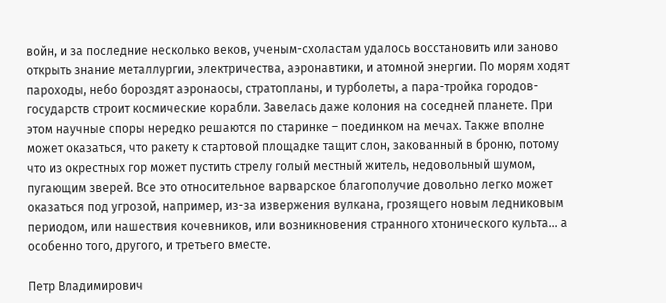войн, и за последние несколько веков, ученым-схоластам удалось восстановить или заново открыть знание металлургии, электричества, аэронавтики, и атомной энергии. По морям ходят пароходы, небо бороздят аэронаосы, стратопланы, и турболеты, а пара-тройка городов-государств строит космические корабли. Завелась даже колония на соседней планете. При этом научные споры нередко решаются по старинке – поединком на мечах. Также вполне может оказаться, что ракету к стартовой площадке тащит слон, закованный в броню, потому что из окрестных гор может пустить стрелу голый местный житель, недовольный шумом, пугающим зверей. Все это относительное варварское благополучие довольно легко может оказаться под угрозой, например, из-за извержения вулкана, грозящего новым ледниковым периодом, или нашествия кочевников, или возникновения странного хтонического культа… а особенно того, другого, и третьего вместе.

Петр Владимирович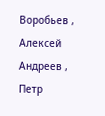Воробьев , Алексей Андреев , Петр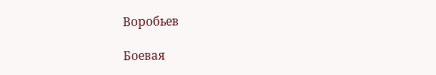Воробьев

Боевая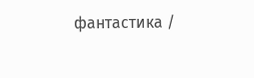фантастика /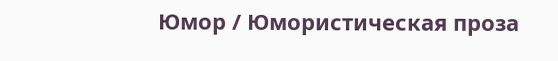Юмор / Юмористическая проза